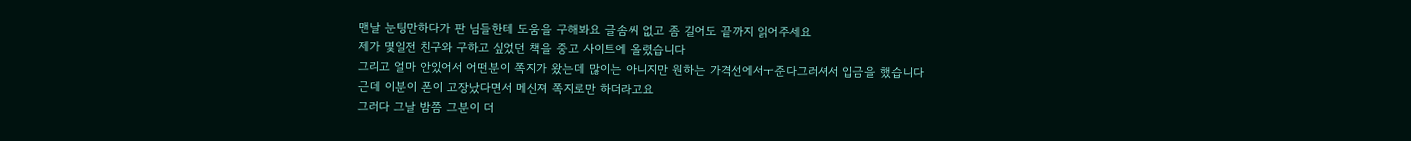맨날 눈팅만하다가 판 님들한테 도움을 구해봐요 글솜씨 없고 좀 길어도 끝까지 읽어주세요
제가 몇일전 친구와 구하고 싶었던 책을 중고 사이트에 올렸습니다
그리고 얼마 안있어서 어떤분이 쪽지가 왔는데 많이는 아니지만 원하는 가격선에서ㅜ준다그러셔서 입금을 했습니다
근데 이분이 폰이 고장났다면서 메신져 쪽지로만 하더라고요
그러다 그날 밤쯤 그분이 더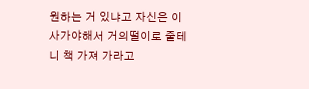원하는 거 있냐고 자신은 이사가야해서 거의떨이로 줄테니 책 가져 가라고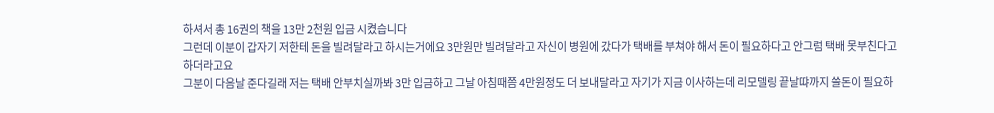하셔서 총 16권의 책을 13만 2천원 입금 시켰습니다
그런데 이분이 갑자기 저한테 돈을 빌려달라고 하시는거에요 3만원만 빌려달라고 자신이 병원에 갔다가 택배를 부쳐야 해서 돈이 필요하다고 안그럼 택배 못부친다고 하더라고요
그분이 다음날 준다길래 저는 택배 안부치실까봐 3만 입금하고 그날 아침때쯤 4만원정도 더 보내달라고 자기가 지금 이사하는데 리모델링 끝날땨까지 쓸돈이 필요하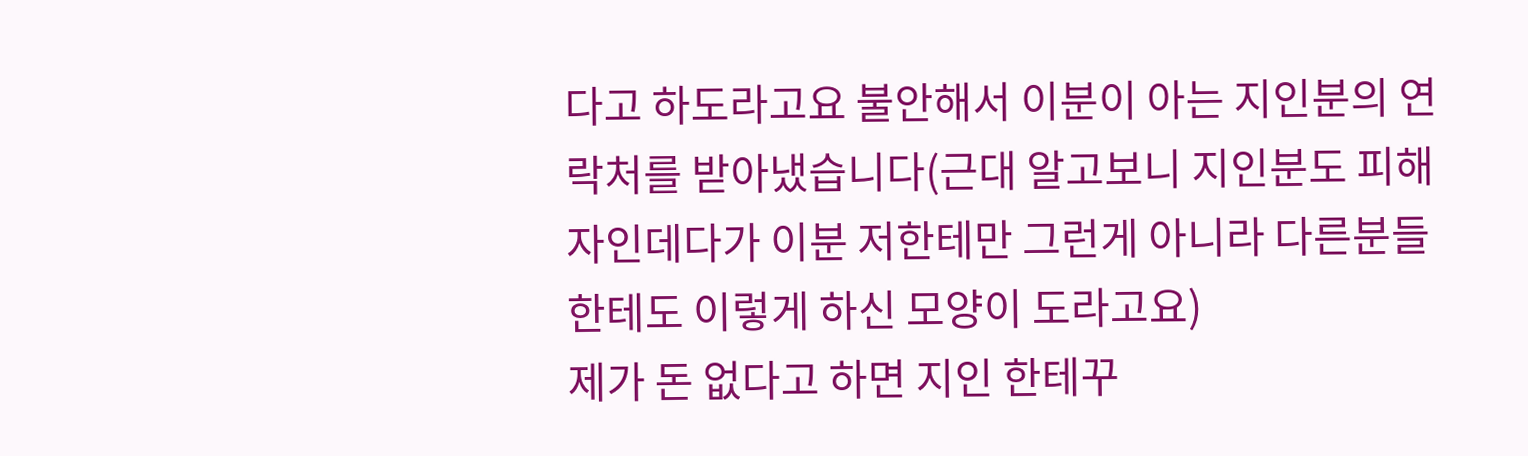다고 하도라고요 불안해서 이분이 아는 지인분의 연락처를 받아냈습니다(근대 알고보니 지인분도 피해자인데다가 이분 저한테만 그런게 아니라 다른분들한테도 이렇게 하신 모양이 도라고요)
제가 돈 없다고 하면 지인 한테꾸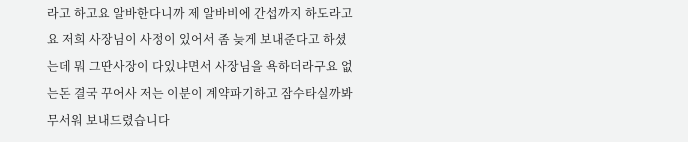라고 하고요 알바한다니까 제 알바비에 간섭까지 하도라고요 저희 사장님이 사정이 있어서 좀 늦게 보내준다고 하셨는데 뭐 그딴사장이 다있냐면서 사장님을 욕하더라구요 없는돈 결국 꾸어사 저는 이분이 계약파기하고 잠수타실까봐 무서워 보내드렸습니다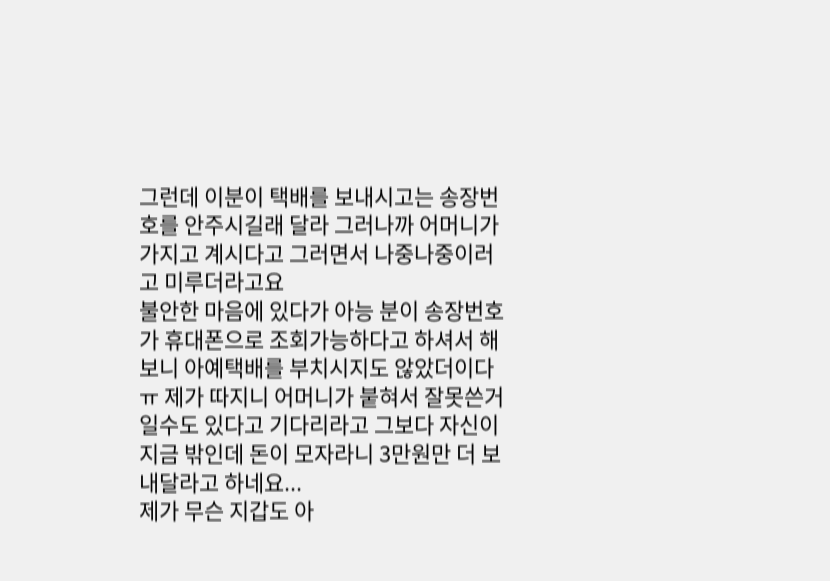그런데 이분이 택배를 보내시고는 송장번호를 안주시길래 달라 그러나까 어머니가 가지고 계시다고 그러면서 나중나중이러고 미루더라고요
불안한 마음에 있다가 아능 분이 송장번호가 휴대폰으로 조회가능하다고 하셔서 해보니 아예택배를 부치시지도 않았더이다ㅠ 제가 따지니 어머니가 붙혀서 잘못쓴거 일수도 있다고 기다리라고 그보다 자신이 지금 밖인데 돈이 모자라니 3만원만 더 보내달라고 하네요...
제가 무슨 지갑도 아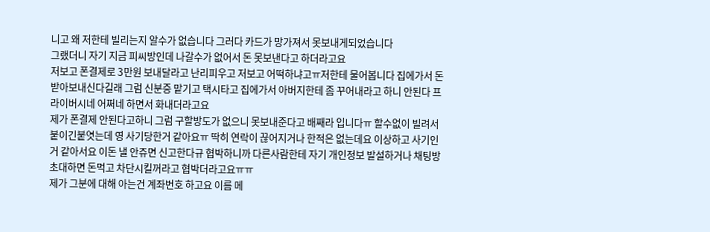니고 왜 저한테 빌리는지 알수가 없습니다 그러다 카드가 망가져서 못보내게되었습니다
그랬더니 자기 지금 피씨방인데 나갈수가 없어서 돈 못보낸다고 하더라고요
저보고 폰결제로 3만원 보내달라고 난리피우고 저보고 어떡하냐고ㅠ저한테 물어봅니다 집에가서 돈받아보내신다길래 그럼 신분증 맡기고 택시타고 집에가서 아버지한테 좀 꾸어내라고 하니 안된다 프라이버시네 어쩌네 하면서 화내더라고요
제가 폰결제 안된다고하니 그럼 구할방도가 없으니 못보내준다고 배째라 입니다ㅠ 할수없이 빌려서 붙이긴붙엿는데 영 사기당한거 같아요ㅠ 딱히 연락이 끊어지거나 한적은 없는데요 이상하고 사기인거 같아서요 이돈 낼 안쥬면 신고한다규 협박하니까 다른사람한테 자기 개인정보 발설하거나 채팅방 초대하면 돈먹고 차단시킬꺼라고 협박더라고요ㅠㅠ
제가 그분에 대해 아는건 계좌번호 하고요 이름 메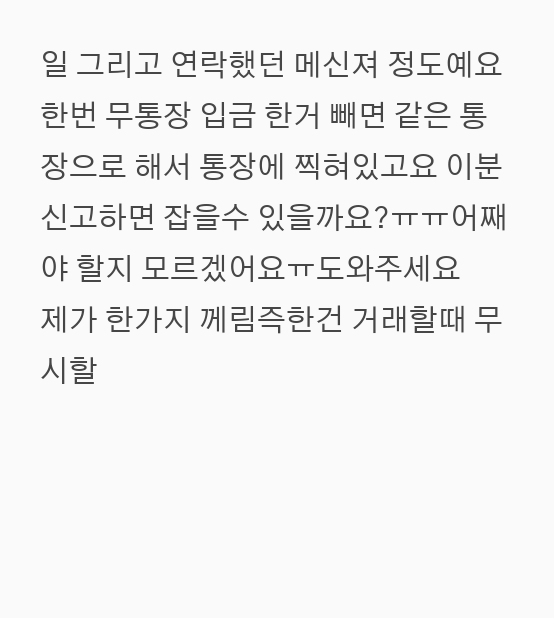일 그리고 연락했던 메신져 정도예요 한번 무통장 입금 한거 빼면 같은 통장으로 해서 통장에 찍혀있고요 이분 신고하면 잡을수 있을까요?ㅠㅠ어째야 할지 모르겠어요ㅠ도와주세요
제가 한가지 께림즉한건 거래할때 무시할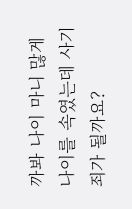까봐 나이 마니 많게 나이를 속였는데 사기죄가 될까요?